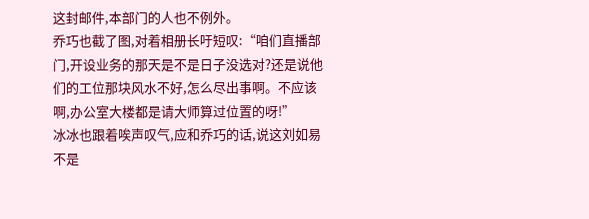这封邮件,本部门的人也不例外。
乔巧也截了图,对着相册长吁短叹:“咱们直播部门,开设业务的那天是不是日子没选对?还是说他们的工位那块风水不好,怎么尽出事啊。不应该啊,办公室大楼都是请大师算过位置的呀!”
冰冰也跟着唉声叹气,应和乔巧的话,说这刘如易不是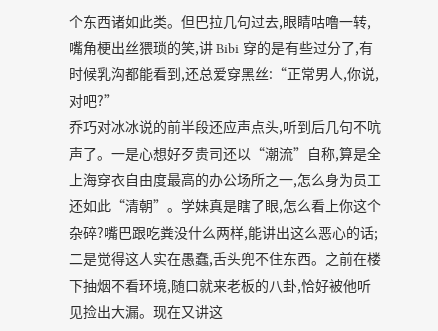个东西诸如此类。但巴拉几句过去,眼睛咕噜一转,嘴角梗出丝猥琐的笑,讲 Bibi 穿的是有些过分了,有时候乳沟都能看到,还总爱穿黑丝:“正常男人,你说,对吧?”
乔巧对冰冰说的前半段还应声点头,听到后几句不吭声了。一是心想好歹贵司还以“潮流”自称,算是全上海穿衣自由度最高的办公场所之一,怎么身为员工还如此“清朝”。学妹真是瞎了眼,怎么看上你这个杂碎?嘴巴跟吃粪没什么两样,能讲出这么恶心的话;二是觉得这人实在愚蠢,舌头兜不住东西。之前在楼下抽烟不看环境,随口就来老板的八卦,恰好被他听见捡出大漏。现在又讲这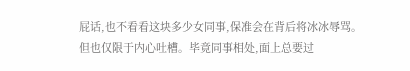屁话,也不看看这块多少女同事,保准会在背后将冰冰辱骂。
但也仅限于内心吐槽。毕竟同事相处,面上总要过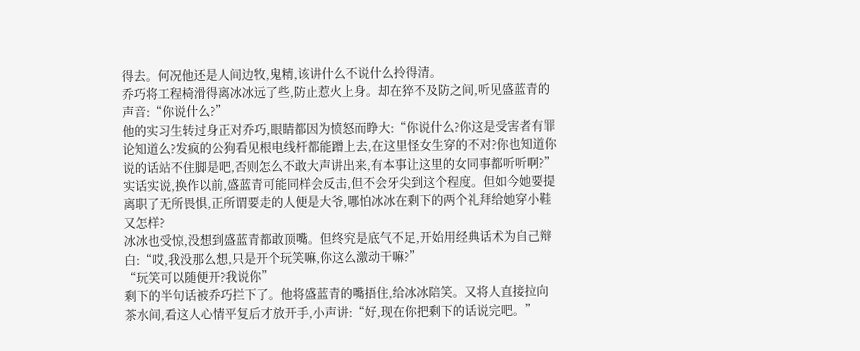得去。何况他还是人间边牧,鬼精,该讲什么不说什么拎得清。
乔巧将工程椅滑得离冰冰远了些,防止惹火上身。却在猝不及防之间,听见盛蓝青的声音:“你说什么?”
他的实习生转过身正对乔巧,眼睛都因为愤怒而睁大:“你说什么?你这是受害者有罪论知道么?发疯的公狗看见根电线杆都能蹭上去,在这里怪女生穿的不对?你也知道你说的话站不住脚是吧,否则怎么不敢大声讲出来,有本事让这里的女同事都听听啊?”
实话实说,换作以前,盛蓝青可能同样会反击,但不会牙尖到这个程度。但如今她要提离职了无所畏惧,正所谓要走的人便是大爷,哪怕冰冰在剩下的两个礼拜给她穿小鞋又怎样?
冰冰也受惊,没想到盛蓝青都敢顶嘴。但终究是底气不足,开始用经典话术为自己辩白:“哎,我没那么想,只是开个玩笑嘛,你这么激动干嘛?”
“玩笑可以随便开?我说你”
剩下的半句话被乔巧拦下了。他将盛蓝青的嘴捂住,给冰冰陪笑。又将人直接拉向茶水间,看这人心情平复后才放开手,小声讲:“好,现在你把剩下的话说完吧。”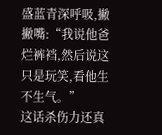盛蓝青深呼吸,撇撇嘴:“我说他爸烂裤裆,然后说这只是玩笑,看他生不生气。”
这话杀伤力还真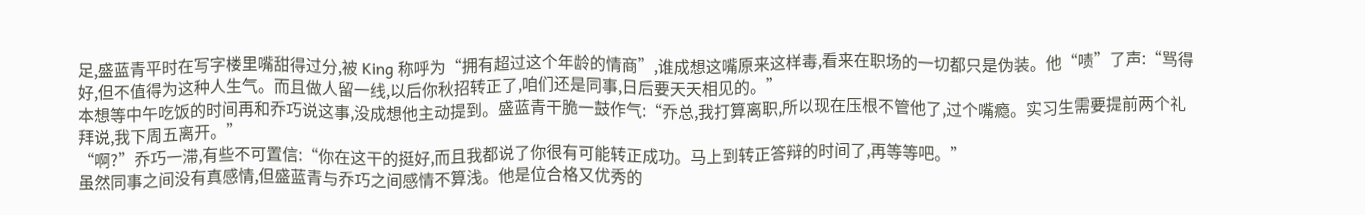足,盛蓝青平时在写字楼里嘴甜得过分,被 King 称呼为“拥有超过这个年龄的情商”,谁成想这嘴原来这样毒,看来在职场的一切都只是伪装。他“啧”了声:“骂得好,但不值得为这种人生气。而且做人留一线,以后你秋招转正了,咱们还是同事,日后要天天相见的。”
本想等中午吃饭的时间再和乔巧说这事,没成想他主动提到。盛蓝青干脆一鼓作气:“乔总,我打算离职,所以现在压根不管他了,过个嘴瘾。实习生需要提前两个礼拜说,我下周五离开。”
“啊?”乔巧一滞,有些不可置信:“你在这干的挺好,而且我都说了你很有可能转正成功。马上到转正答辩的时间了,再等等吧。”
虽然同事之间没有真感情,但盛蓝青与乔巧之间感情不算浅。他是位合格又优秀的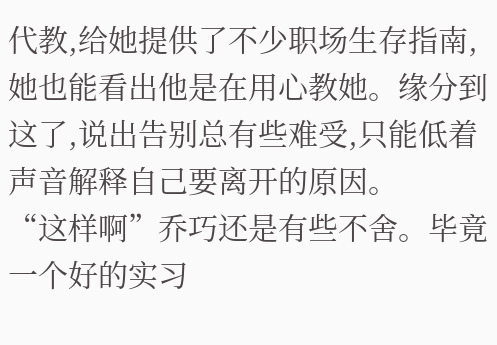代教,给她提供了不少职场生存指南,她也能看出他是在用心教她。缘分到这了,说出告别总有些难受,只能低着声音解释自己要离开的原因。
“这样啊”乔巧还是有些不舍。毕竟一个好的实习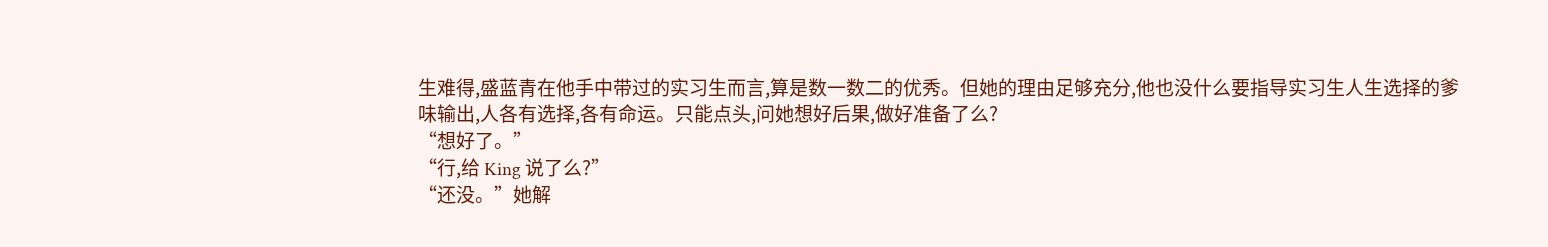生难得,盛蓝青在他手中带过的实习生而言,算是数一数二的优秀。但她的理由足够充分,他也没什么要指导实习生人生选择的爹味输出,人各有选择,各有命运。只能点头,问她想好后果,做好准备了么?
“想好了。”
“行,给 King 说了么?”
“还没。”她解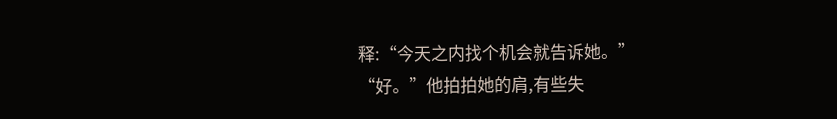释:“今天之内找个机会就告诉她。”
“好。”他拍拍她的肩,有些失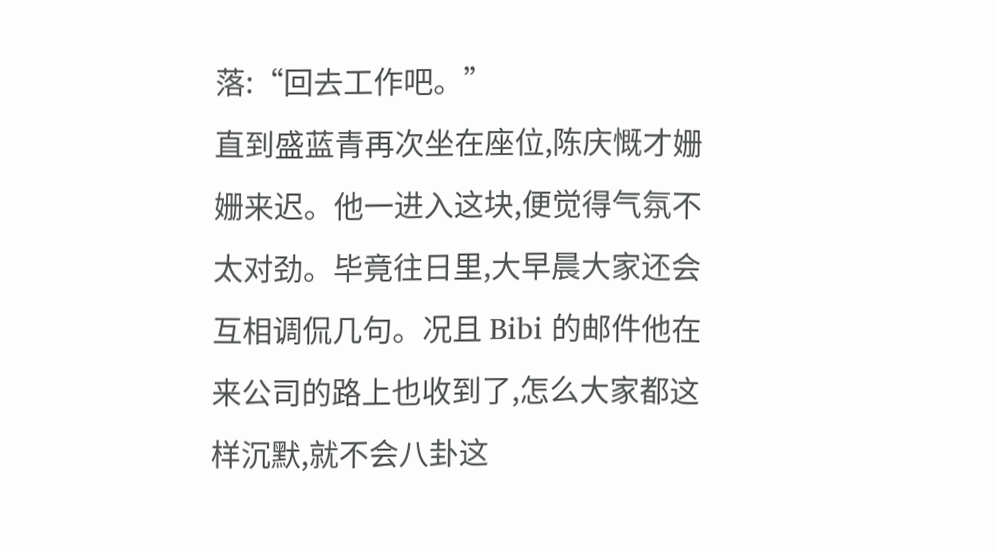落:“回去工作吧。”
直到盛蓝青再次坐在座位,陈庆慨才姗姗来迟。他一进入这块,便觉得气氛不太对劲。毕竟往日里,大早晨大家还会互相调侃几句。况且 Bibi 的邮件他在来公司的路上也收到了,怎么大家都这样沉默,就不会八卦这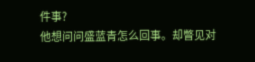件事?
他想问问盛蓝青怎么回事。却瞥见对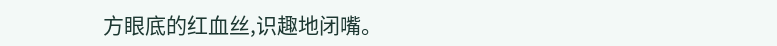方眼底的红血丝,识趣地闭嘴。